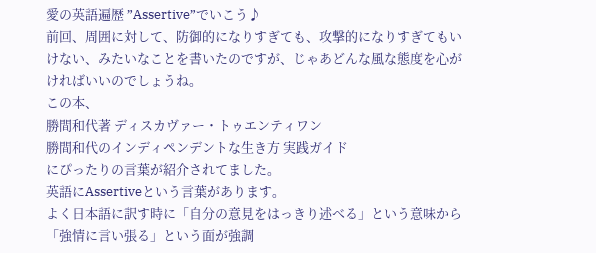愛の英語遍歴 ”Assertive”でいこう♪
前回、周囲に対して、防御的になりすぎても、攻撃的になりすぎてもいけない、みたいなことを書いたのですが、じゃあどんな風な態度を心がければいいのでしょうね。
この本、
勝間和代著 ディスカヴァー・トゥエンティワン
勝間和代のインディペンデントな生き方 実践ガイド
にぴったりの言葉が紹介されてました。
英語にAssertiveという言葉があります。
よく日本語に訳す時に「自分の意見をはっきり述べる」という意味から「強情に言い張る」という面が強調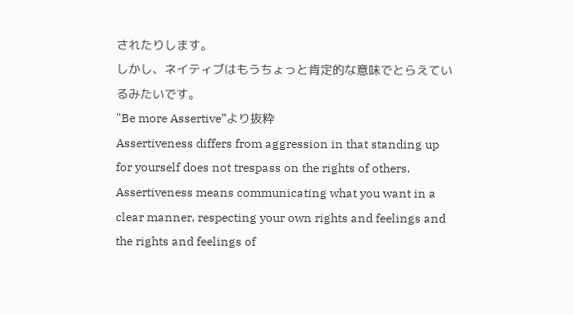されたりします。
しかし、ネイティブはもうちょっと肯定的な意味でとらえているみたいです。
"Be more Assertive”より抜粋
Assertiveness differs from aggression in that standing up for yourself does not trespass on the rights of others. Assertiveness means communicating what you want in a clear manner, respecting your own rights and feelings and the rights and feelings of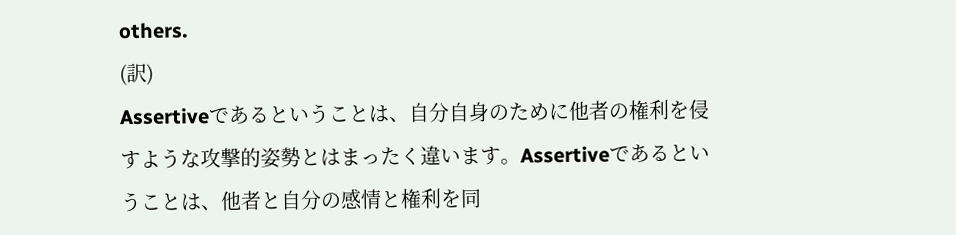others.
(訳)
Assertiveであるということは、自分自身のために他者の権利を侵すような攻撃的姿勢とはまったく違います。Assertiveであるということは、他者と自分の感情と権利を同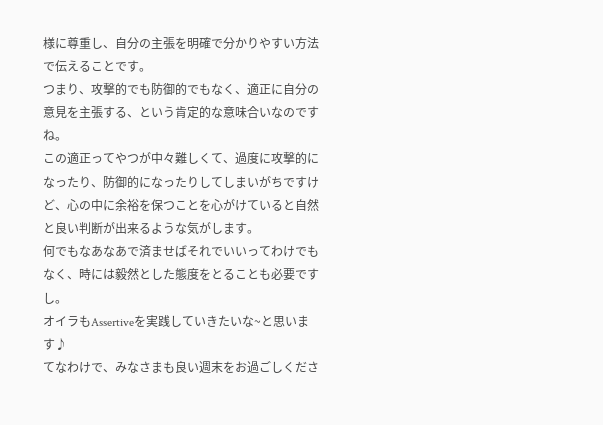様に尊重し、自分の主張を明確で分かりやすい方法で伝えることです。
つまり、攻撃的でも防御的でもなく、適正に自分の意見を主張する、という肯定的な意味合いなのですね。
この適正ってやつが中々難しくて、過度に攻撃的になったり、防御的になったりしてしまいがちですけど、心の中に余裕を保つことを心がけていると自然と良い判断が出来るような気がします。
何でもなあなあで済ませばそれでいいってわけでもなく、時には毅然とした態度をとることも必要ですし。
オイラもAssertiveを実践していきたいな~と思います♪
てなわけで、みなさまも良い週末をお過ごしくださ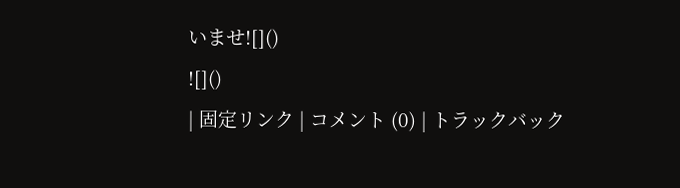いませ![]()
![]()
| 固定リンク | コメント (0) | トラックバック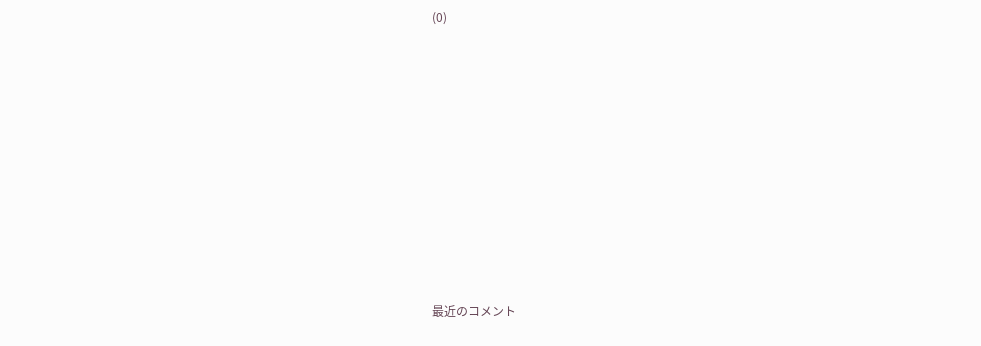(0)










最近のコメント